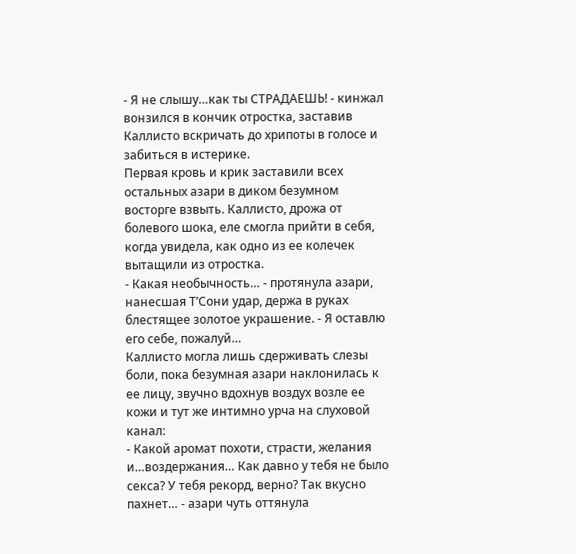- Я не слышу…как ты СТРАДАЕШЬ! - кинжал вонзился в кончик отростка, заставив Каллисто вскричать до хрипоты в голосе и забиться в истерике.
Первая кровь и крик заставили всех остальных азари в диком безумном восторге взвыть. Каллисто, дрожа от болевого шока, еле смогла прийти в себя, когда увидела, как одно из ее колечек вытащили из отростка.
- Какая необычность… - протянула азари, нанесшая Т’Сони удар, держа в руках блестящее золотое украшение. - Я оставлю его себе, пожалуй…
Каллисто могла лишь сдерживать слезы боли, пока безумная азари наклонилась к ее лицу, звучно вдохнув воздух возле ее кожи и тут же интимно урча на слуховой канал:
- Какой аромат похоти, страсти, желания и…воздержания… Как давно у тебя не было секса? У тебя рекорд, верно? Так вкусно пахнет… - азари чуть оттянула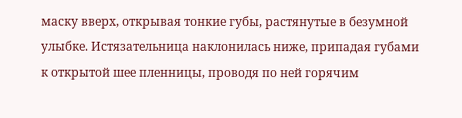маску вверх, открывая тонкие губы, растянутые в безумной улыбке. Истязательница наклонилась ниже, припадая губами к открытой шее пленницы, проводя по ней горячим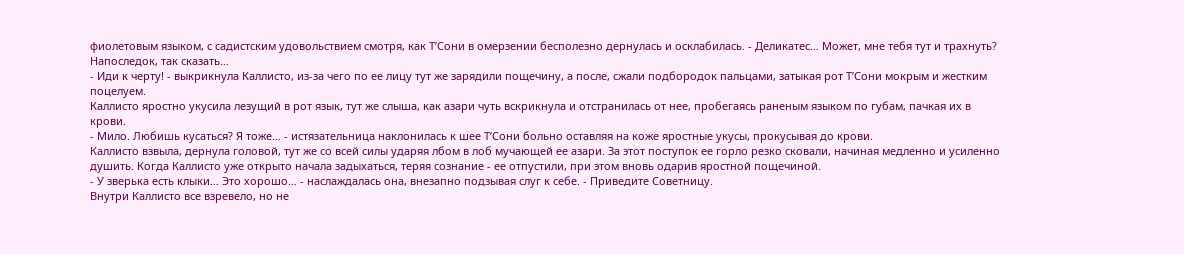фиолетовым языком, с садистским удовольствием смотря, как Т’Сони в омерзении бесполезно дернулась и осклабилась. - Деликатес… Может, мне тебя тут и трахнуть? Напоследок, так сказать…
- Иди к черту! - выкрикнула Каллисто, из-за чего по ее лицу тут же зарядили пощечину, а после, сжали подбородок пальцами, затыкая рот Т’Сони мокрым и жестким поцелуем.
Каллисто яростно укусила лезущий в рот язык, тут же слыша, как азари чуть вскрикнула и отстранилась от нее, пробегаясь раненым языком по губам, пачкая их в крови.
- Мило. Любишь кусаться? Я тоже… - истязательница наклонилась к шее Т’Сони больно оставляя на коже яростные укусы, прокусывая до крови.
Каллисто взвыла, дернула головой, тут же со всей силы ударяя лбом в лоб мучающей ее азари. За этот поступок ее горло резко сковали, начиная медленно и усиленно душить. Когда Каллисто уже открыто начала задыхаться, теряя сознание - ее отпустили, при этом вновь одарив яростной пощечиной.
- У зверька есть клыки… Это хорошо… - наслаждалась она, внезапно подзывая слуг к себе. - Приведите Советницу.
Внутри Каллисто все взревело, но не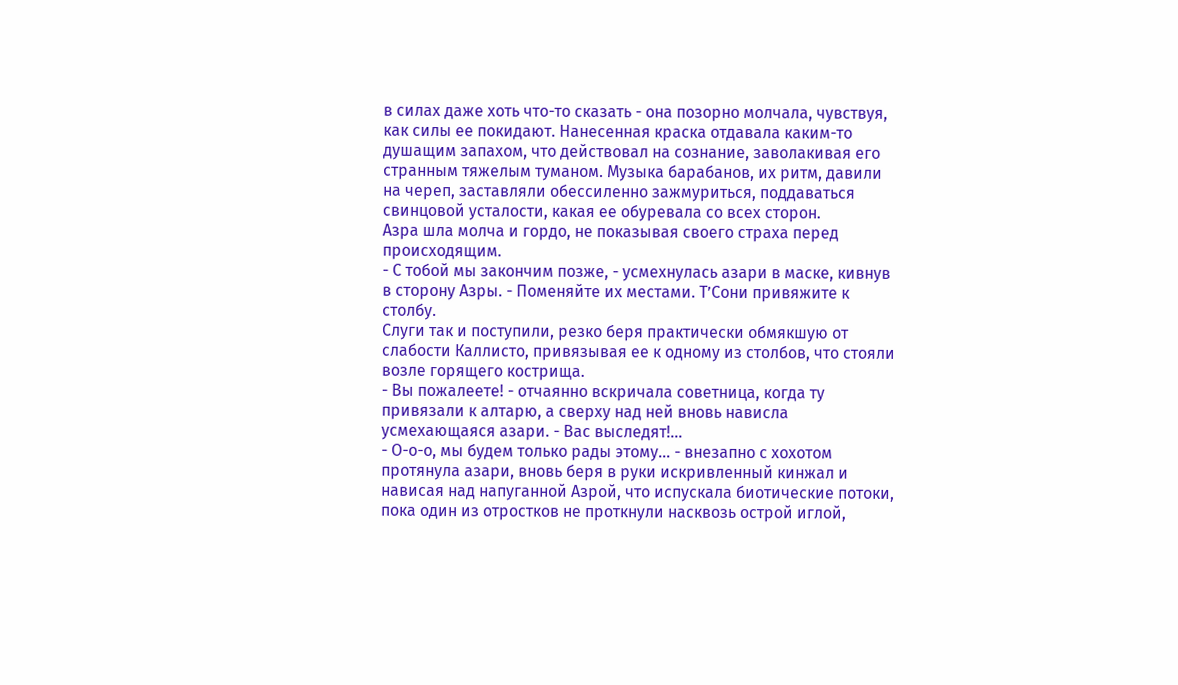в силах даже хоть что-то сказать - она позорно молчала, чувствуя, как силы ее покидают. Нанесенная краска отдавала каким-то душащим запахом, что действовал на сознание, заволакивая его странным тяжелым туманом. Музыка барабанов, их ритм, давили на череп, заставляли обессиленно зажмуриться, поддаваться свинцовой усталости, какая ее обуревала со всех сторон.
Азра шла молча и гордо, не показывая своего страха перед происходящим.
- С тобой мы закончим позже, - усмехнулась азари в маске, кивнув в сторону Азры. - Поменяйте их местами. Т’Сони привяжите к столбу.
Слуги так и поступили, резко беря практически обмякшую от слабости Каллисто, привязывая ее к одному из столбов, что стояли возле горящего кострища.
- Вы пожалеете! - отчаянно вскричала советница, когда ту привязали к алтарю, а сверху над ней вновь нависла усмехающаяся азари. - Вас выследят!…
- О-о-о, мы будем только рады этому… - внезапно с хохотом протянула азари, вновь беря в руки искривленный кинжал и нависая над напуганной Азрой, что испускала биотические потоки, пока один из отростков не проткнули насквозь острой иглой,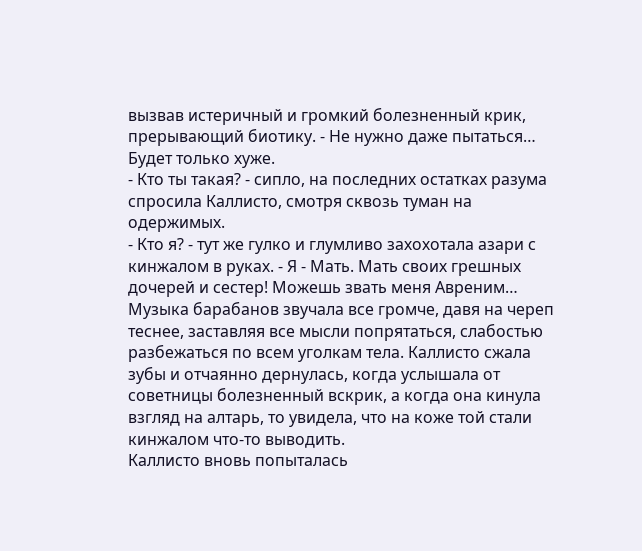вызвав истеричный и громкий болезненный крик, прерывающий биотику. - Не нужно даже пытаться… Будет только хуже.
- Кто ты такая? - сипло, на последних остатках разума спросила Каллисто, смотря сквозь туман на одержимых.
- Кто я? - тут же гулко и глумливо захохотала азари с кинжалом в руках. - Я - Мать. Мать своих грешных дочерей и сестер! Можешь звать меня Авреним…
Музыка барабанов звучала все громче, давя на череп теснее, заставляя все мысли попрятаться, слабостью разбежаться по всем уголкам тела. Каллисто сжала зубы и отчаянно дернулась, когда услышала от советницы болезненный вскрик, а когда она кинула взгляд на алтарь, то увидела, что на коже той стали кинжалом что-то выводить.
Каллисто вновь попыталась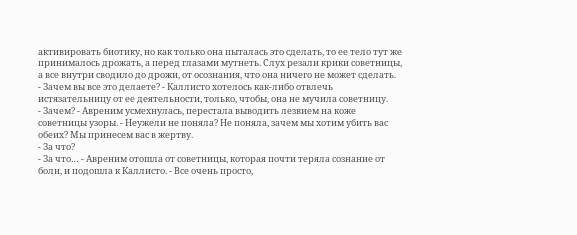активировать биотику, но как только она пыталась это сделать, то ее тело тут же принималось дрожать, а перед глазами мутнеть. Слух резали крики советницы, а все внутри сводило до дрожи, от осознания, что она ничего не может сделать.
- Зачем вы все это делаете? - Каллисто хотелось как-либо отвлечь истязательницу от ее деятельности, только, чтобы, она не мучила советницу.
- Зачем? - Авреним усмехнулась, перестала выводить лезвием на коже советницы узоры. - Неужели не поняла? Не поняла, зачем мы хотим убить вас обеих? Мы принесем вас в жертву.
- За что?
- За что… - Авреним отошла от советницы, которая почти теряла сознание от боли, и подошла к Каллисто. - Все очень просто,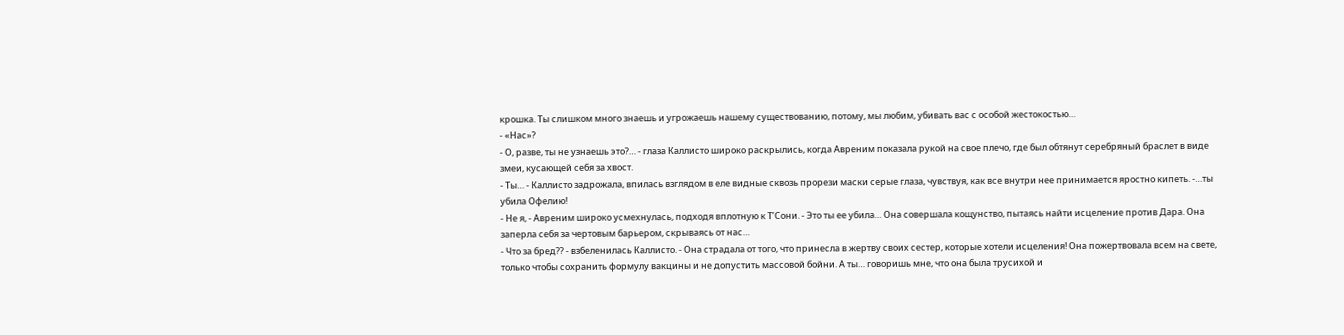крошка. Ты слишком много знаешь и угрожаешь нашему существованию, потому, мы любим, убивать вас с особой жестокостью…
- «Нас»?
- О, разве, ты не узнаешь это?… - глаза Каллисто широко раскрылись, когда Авреним показала рукой на свое плечо, где был обтянут серебряный браслет в виде змеи, кусающей себя за хвост.
- Ты… - Каллисто задрожала, впилась взглядом в еле видные сквозь прорези маски серые глаза, чувствуя, как все внутри нее принимается яростно кипеть. -…ты убила Офелию!
- Не я, - Авреним широко усмехнулась, подходя вплотную к Т’Сони. - Это ты ее убила… Она совершала кощунство, пытаясь найти исцеление против Дара. Она заперла себя за чертовым барьером, скрываясь от нас…
- Что за бред?? - взбеленилась Каллисто. - Она страдала от того, что принесла в жертву своих сестер, которые хотели исцеления! Она пожертвовала всем на свете, только чтобы сохранить формулу вакцины и не допустить массовой бойни. А ты… говоришь мне, что она была трусихой и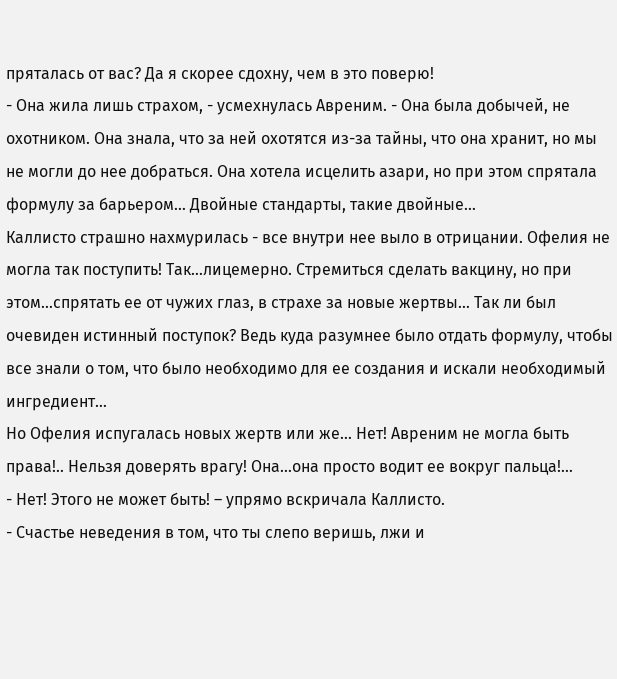пряталась от вас? Да я скорее сдохну, чем в это поверю!
- Она жила лишь страхом, - усмехнулась Авреним. - Она была добычей, не охотником. Она знала, что за ней охотятся из-за тайны, что она хранит, но мы не могли до нее добраться. Она хотела исцелить азари, но при этом спрятала формулу за барьером… Двойные стандарты, такие двойные…
Каллисто страшно нахмурилась - все внутри нее выло в отрицании. Офелия не могла так поступить! Так…лицемерно. Стремиться сделать вакцину, но при этом…спрятать ее от чужих глаз, в страхе за новые жертвы… Так ли был очевиден истинный поступок? Ведь куда разумнее было отдать формулу, чтобы все знали о том, что было необходимо для ее создания и искали необходимый ингредиент…
Но Офелия испугалась новых жертв или же… Нет! Авреним не могла быть права!.. Нельзя доверять врагу! Она…она просто водит ее вокруг пальца!…
- Нет! Этого не может быть! – упрямо вскричала Каллисто.
- Счастье неведения в том, что ты слепо веришь, лжи и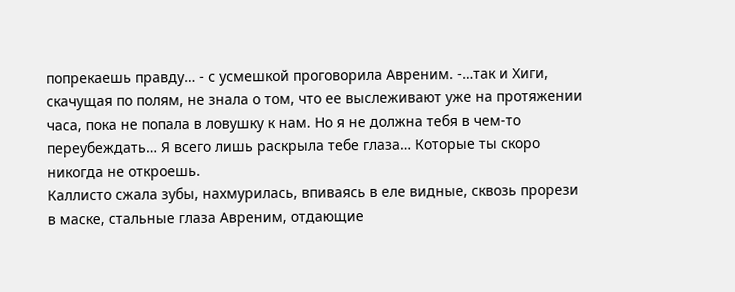попрекаешь правду… - с усмешкой проговорила Авреним. -…так и Хиги, скачущая по полям, не знала о том, что ее выслеживают уже на протяжении часа, пока не попала в ловушку к нам. Но я не должна тебя в чем-то переубеждать… Я всего лишь раскрыла тебе глаза… Которые ты скоро никогда не откроешь.
Каллисто сжала зубы, нахмурилась, впиваясь в еле видные, сквозь прорези в маске, стальные глаза Авреним, отдающие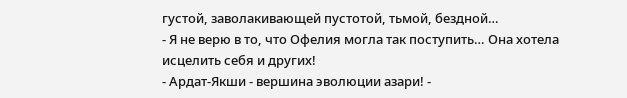густой, заволакивающей пустотой, тьмой, бездной…
- Я не верю в то, что Офелия могла так поступить… Она хотела исцелить себя и других!
- Ардат-Якши - вершина эволюции азари! -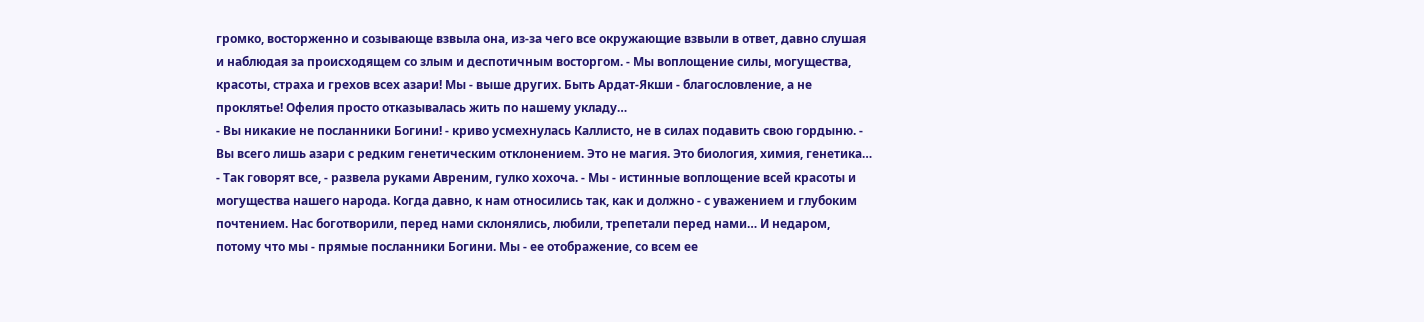громко, восторженно и созывающе взвыла она, из-за чего все окружающие взвыли в ответ, давно слушая и наблюдая за происходящем со злым и деспотичным восторгом. - Мы воплощение силы, могущества, красоты, страха и грехов всех азари! Мы - выше других. Быть Ардат-Якши - благословление, а не проклятье! Офелия просто отказывалась жить по нашему укладу…
- Вы никакие не посланники Богини! - криво усмехнулась Каллисто, не в силах подавить свою гордыню. - Вы всего лишь азари с редким генетическим отклонением. Это не магия. Это биология, химия, генетика…
- Так говорят все, - развела руками Авреним, гулко хохоча. - Мы - истинные воплощение всей красоты и могущества нашего народа. Когда давно, к нам относились так, как и должно - с уважением и глубоким почтением. Нас боготворили, перед нами склонялись, любили, трепетали перед нами… И недаром, потому что мы - прямые посланники Богини. Мы - ее отображение, со всем ее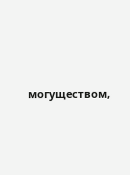могуществом,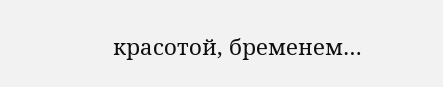красотой, бременем…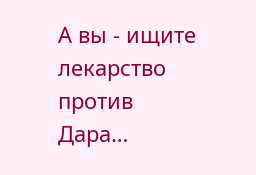А вы - ищите лекарство против Дара…